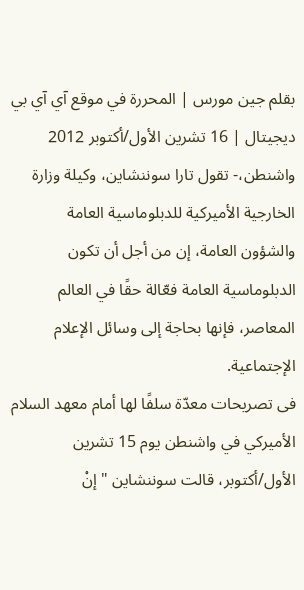بقلم جين مورس | المحررة في موقع آي آي بي ديجيتال | 16 تشرين الأول/أكتوبر 2012
واشنطن،- تقول تارا سوننشاين، وكيلة وزارة الخارجية الأميركية للدبلوماسية العامة والشؤون العامة، إن من أجل أن تكون الدبلوماسية العامة فعّالة حقًا في العالم المعاصر، فإنها بحاجة إلى وسائل الإعلام الإجتماعية.
فى تصريحات معدّة سلفًا لها أمام معهد السلام الأميركي في واشنطن يوم 15 تشرين الأول/أكتوبر، قالت سوننشاين "إنْ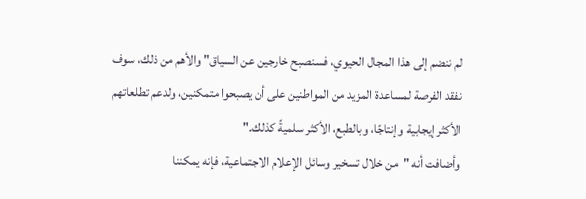لم ننضم إلى هذا المجال الحيوي، فسنصبح خارجين عن السياق" والأهم من ذلك، سوف نفقد الفرصة لمساعدة المزيد من المواطنين على أن يصبحوا متمكنين، ولدعم تطلعاتهم الأكثر إيجابية وإنتاجًا، وبالطبع، الأكثر سلميةً كذلك."
وأضافت أنه "من خلال تسخير وسائل الإعلام الاجتماعية، فإنه يمكننا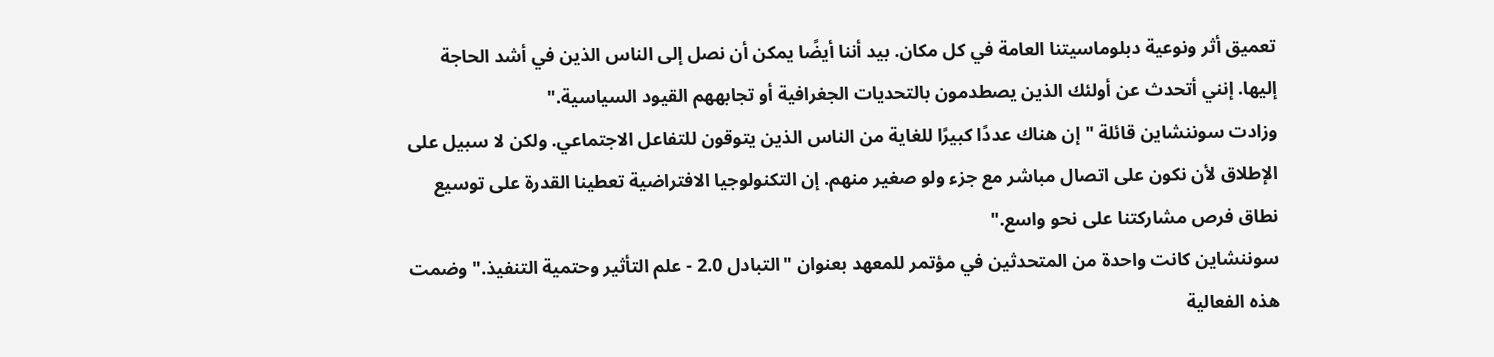تعميق أثر ونوعية دبلوماسيتنا العامة في كل مكان. بيد أننا أيضًا يمكن أن نصل إلى الناس الذين في أشد الحاجة إليها. إنني أتحدث عن أولئك الذين يصطدمون بالتحديات الجغرافية أو تجابههم القيود السياسية."
وزادت سوننشاين قائلة "إن هناك عددًا كبيرًا للغاية من الناس الذين يتوقون للتفاعل الاجتماعي. ولكن لا سبيل على الإطلاق لأن نكون على اتصال مباشر مع جزء ولو صغير منهم. إن التكنولوجيا الافتراضية تعطينا القدرة على توسيع نطاق فرص مشاركتنا على نحو واسع."
سوننشاين كانت واحدة من المتحدثين في مؤتمر للمعهد بعنوان "التبادل 2.0 - علم التأثير وحتمية التنفيذ." وضمت هذه الفعالية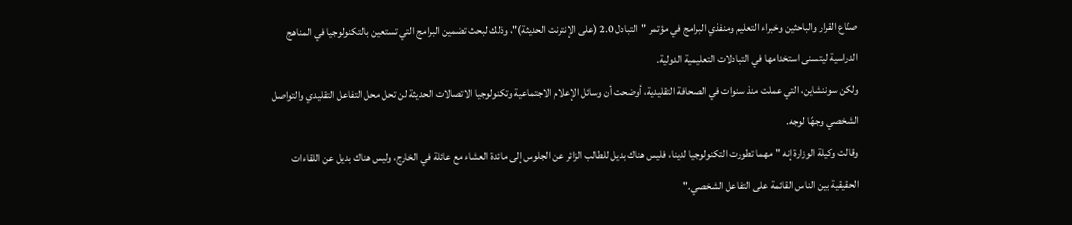صنّاع القرار والباحثين وخبراء التعليم ومنفذي البرامج في مؤتمر "التبادل 2.0 (على الإنترنت الحديثة)"، وذلك لبحث تضمين البرامج التي تستعين بالتكنولوجيا في المناهج الدراسية ليتسنى استخدامها في التبادلات التعليمية الدولية.
ولكن سوننشاين، التي عملت منذ سنوات في الصحافة التقليدية، أوضحت أن وسائل الإعلام الاجتماعية وتكنولوجيا الاتصالات الحديثة لن تحل محل التفاعل التقليدي والتواصل الشخصي وجهًا لوجه.
وقالت وكيلة الوزارة إنه "مهما تطورت التكنولوجيا لدينا، فليس هناك بديل للطالب الزائر عن الجلوس إلى مائدة العشاء مع عائلة في الخارج، وليس هناك بديل عن اللقاءات الحقيقية بين الناس القائمة على التفاعل الشخصي."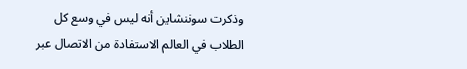وذكرت سوننشاين أنه ليس في وسع كل الطلاب في العالم الاستفادة من الاتصال عبر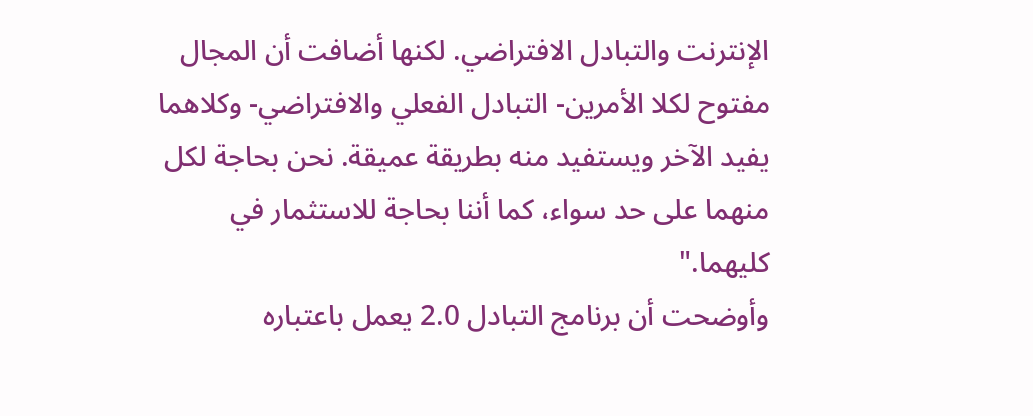الإنترنت والتبادل الافتراضي. لكنها أضافت أن المجال مفتوح لكلا الأمرين- التبادل الفعلي والافتراضي- وكلاهما يفيد الآخر ويستفيد منه بطريقة عميقة. نحن بحاجة لكل منهما على حد سواء، كما أننا بحاجة للاستثمار في كليهما."
وأوضحت أن برنامج التبادل 2.0 يعمل باعتباره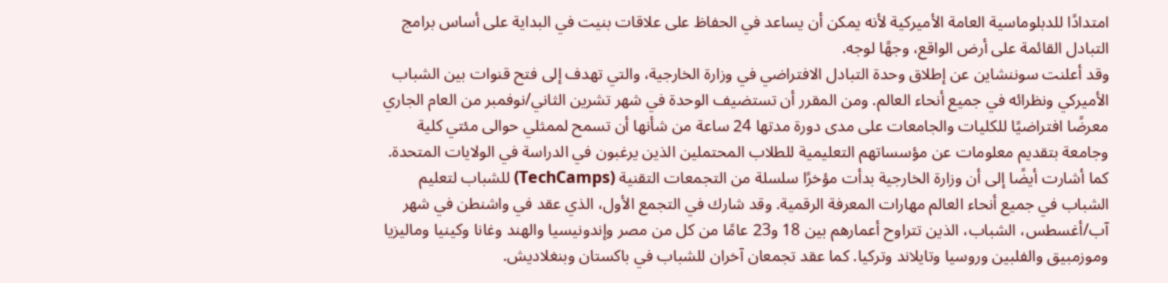امتدادًا للدبلوماسية العامة الأميركية لأنه يمكن أن يساعد في الحفاظ على علاقات بنيت في البداية على أساس برامج التبادل القائمة على أرض الواقع، وجهًا لوجه.
وقد أعلنت سوننشاين عن إطلاق وحدة التبادل الافتراضي في وزارة الخارجية، والتي تهدف إلى فتح قنوات بين الشباب الأميركي ونظرائه في جميع أنحاء العالم. ومن المقرر أن تستضيف الوحدة في شهر تشرين الثاني/نوفمبر من العام الجاري معرضًا افتراضيًا للكليات والجامعات على مدى دورة مدتها 24 ساعة من شأنها أن تسمح لممثلي حوالى مئتي كلية وجامعة بتقديم معلومات عن مؤسساتهم التعليمية للطلاب المحتملين الذين يرغبون في الدراسة في الولايات المتحدة.
كما أشارت أيضًا إلى أن وزارة الخارجية بدأت مؤخرًا سلسلة من التجمعات التقنية (TechCamps) للشباب لتعليم الشباب في جميع أنحاء العالم مهارات المعرفة الرقمية. وقد شارك في التجمع الأول، الذي عقد في واشنطن في شهر آب/أغسطس، الشباب، الذين تتراوح أعمارهم بين 18 و23 عامًا من كل من مصر وإندونيسيا والهند وغانا وكينيا وماليزيا وموزمبيق والفلبين وروسيا وتايلاند وتركيا. كما عقد تجمعان آخران للشباب في باكستان وبنغلاديش.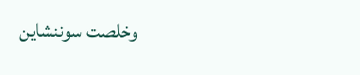وخلصت سوننشاين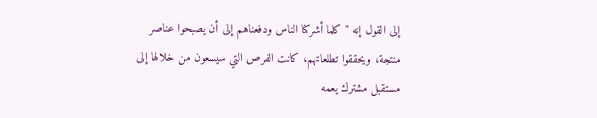إلى القول إنه " كلما أشركنا الناس ودفعناهم إلى أن يصبحوا عناصر منتجة، ويحققوا تطلعاتهم، كانت الفرص التي سيسعون من خلالها إلى مستقبل مشترك يعمه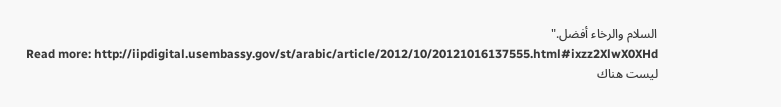السلام والرخاء أفضل."
Read more: http://iipdigital.usembassy.gov/st/arabic/article/2012/10/20121016137555.html#ixzz2XlwX0XHd
ليست هناك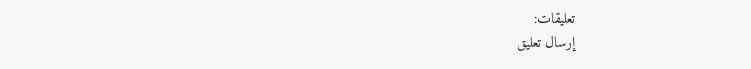تعليقات:
إرسال تعليق